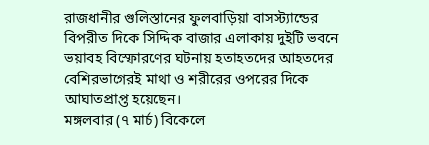রাজধানীর গুলিস্তানের ফুলবাড়িয়া বাসস্ট্যান্ডের বিপরীত দিকে সিদ্দিক বাজার এলাকায় দুইটি ভবনে ভয়াবহ বিস্ফোরণের ঘটনায় হতাহতদের আহতদের বেশিরভাগেরই মাথা ও শরীরের ওপরের দিকে আঘাতপ্রাপ্ত হয়েছেন।
মঙ্গলবার (৭ মার্চ) বিকেলে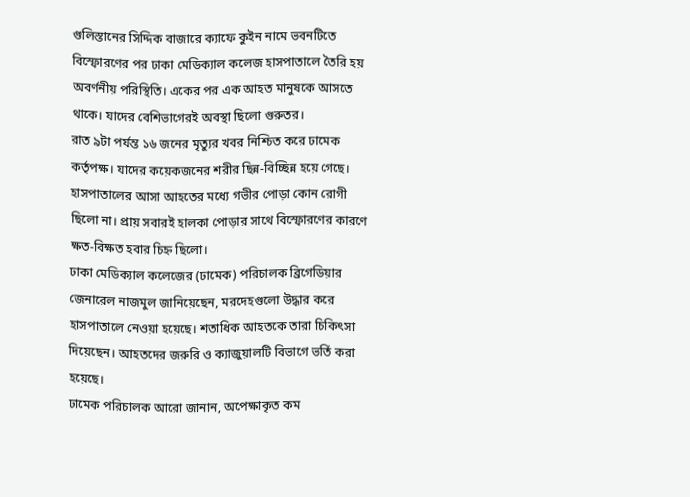গুলিস্তানের সিদ্দিক বাজারে ক্যাফে কুইন নামে ভবনটিতে বিস্ফোরণের পর ঢাকা মেডিক্যাল কলেজ হাসপাতালে তৈরি হয় অবর্ণনীয় পরিস্থিতি। একের পর এক আহত মানুষকে আসতে থাকে। যাদের বেশিভাগেরই অবস্থা ছিলো গুরুতর।
রাত ৯টা পর্যন্ত ১৬ জনের মৃত্যুর খবর নিশ্চিত করে ঢামেক কর্তৃপক্ষ। যাদের কয়েকজনের শরীর ছিন্ন-বিচ্ছিন্ন হয়ে গেছে। হাসপাতালের আসা আহতের মধ্যে গভীর পোড়া কোন রোগী ছিলো না। প্রায় সবারই হালকা পোড়ার সাথে বিস্ফোরণের কারণে ক্ষত-বিক্ষত হবার চিহ্ন ছিলো।
ঢাকা মেডিক্যাল কলেজের (ঢামেক) পরিচালক ব্রিগেডিয়ার জেনারেল নাজমুল জানিয়েছেন, মরদেহগুলো উদ্ধার করে হাসপাতালে নেওয়া হয়েছে। শতাধিক আহতকে তারা চিকিৎসা দিয়েছেন। আহতদের জরুরি ও ক্যাজুয়ালটি বিভাগে ভর্তি করা হয়েছে।
ঢামেক পরিচালক আরো জানান, অপেক্ষাকৃত কম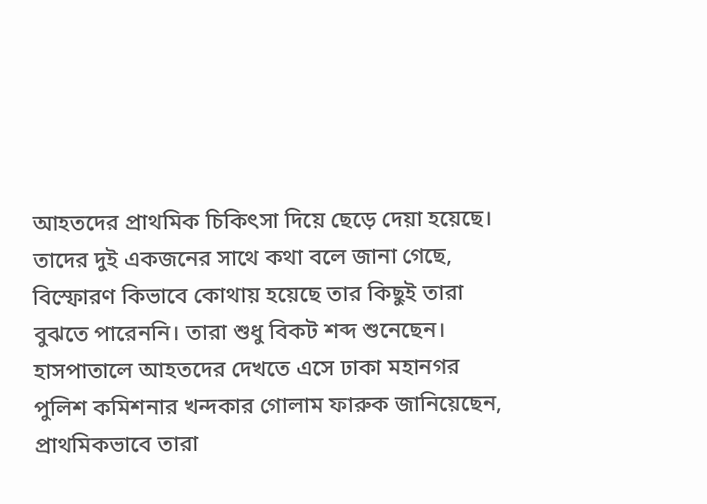আহতদের প্রাথমিক চিকিৎসা দিয়ে ছেড়ে দেয়া হয়েছে। তাদের দুই একজনের সাথে কথা বলে জানা গেছে, বিস্ফোরণ কিভাবে কোথায় হয়েছে তার কিছুই তারা বুঝতে পারেননি। তারা শুধু বিকট শব্দ শুনেছেন।
হাসপাতালে আহতদের দেখতে এসে ঢাকা মহানগর পুলিশ কমিশনার খন্দকার গোলাম ফারুক জানিয়েছেন, প্রাথমিকভাবে তারা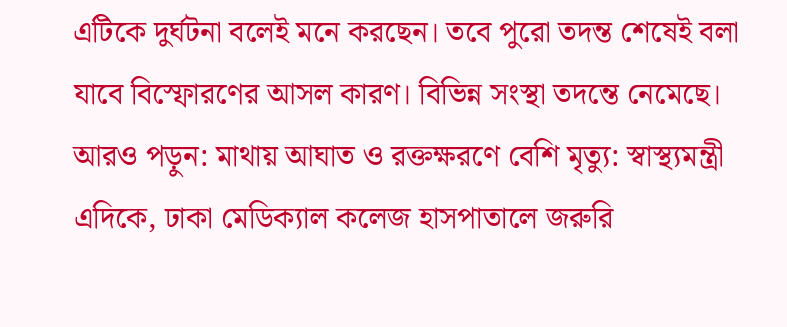এটিকে দুর্ঘটনা বলেই মনে করছেন। তবে পুরো তদন্ত শেষেই বলা যাবে বিস্ফোরণের আসল কারণ। বিভিন্ন সংস্থা তদন্তে নেমেছে।
আরও পড়ুন: মাথায় আঘাত ও রক্তক্ষরণে বেশি মৃত্যু: স্বাস্থ্যমন্ত্রী
এদিকে, ঢাকা মেডিক্যাল কলেজ হাসপাতালে জরুরি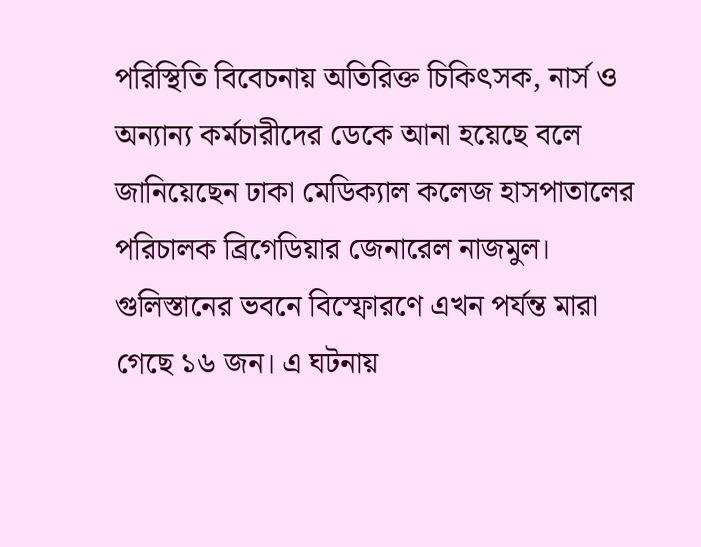পরিস্থিতি বিবেচনায় অতিরিক্ত চিকিৎসক, নার্স ও অন্যান্য কর্মচারীদের ডেকে আনা হয়েছে বলে জানিয়েছেন ঢাকা মেডিক্যাল কলেজ হাসপাতালের পরিচালক ব্রিগেডিয়ার জেনারেল নাজমুল।
গুলিস্তানের ভবনে বিস্ফোরণে এখন পর্যন্ত মারা গেছে ১৬ জন। এ ঘটনায়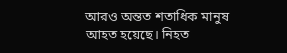আরও অন্তত শতাধিক মানুষ আহত হয়েছে। নিহত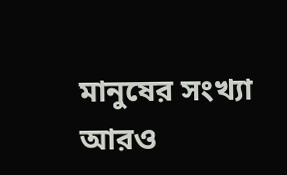মানুষের সংখ্যা আরও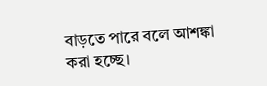বাড়তে পারে বলে আশঙ্কা করা হচ্ছে।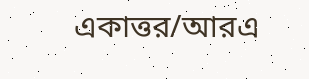একাত্তর/আরএ